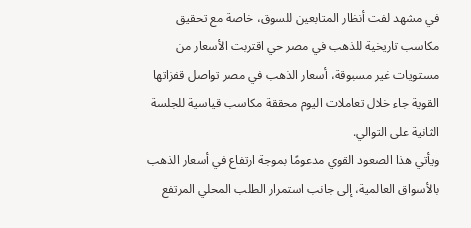في مشهد لفت أنظار المتابعين للسوق، خاصة مع تحقيق مكاسب تاريخية للذهب في مصر حي اقتربت الأسعار من مستويات غير مسبوقة، أسعار الذهب في مصر تواصل قفزاتها القوية جاء خلال تعاملات اليوم محققة مكاسب قياسية للجلسة الثانية على التوالي.
ويأتي هذا الصعود القوي مدعومًا بموجة ارتفاع في أسعار الذهب بالأسواق العالمية، إلى جانب استمرار الطلب المحلي المرتفع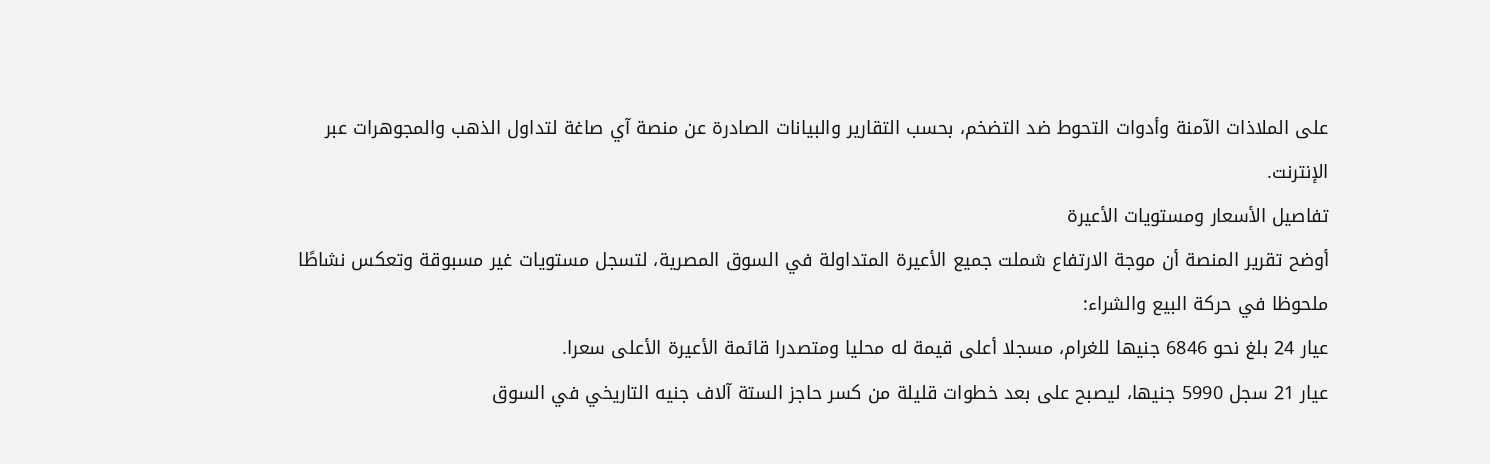على الملاذات الآمنة وأدوات التحوط ضد التضخم، بحسب التقارير والبيانات الصادرة عن منصة آي صاغة لتداول الذهب والمجوهرات عبر الإنترنت.
تفاصيل الأسعار ومستويات الأعيرة
أوضح تقرير المنصة أن موجة الارتفاع شملت جميع الأعيرة المتداولة في السوق المصرية، لتسجل مستويات غير مسبوقة وتعكس نشاطًا ملحوظا في حركة البيع والشراء:
عيار 24 بلغ نحو 6846 جنيها للغرام، مسجلا أعلى قيمة له محليا ومتصدرا قائمة الأعيرة الأعلى سعرا.
عيار 21 سجل 5990 جنيها، ليصبح على بعد خطوات قليلة من كسر حاجز الستة آلاف جنيه التاريخي في السوق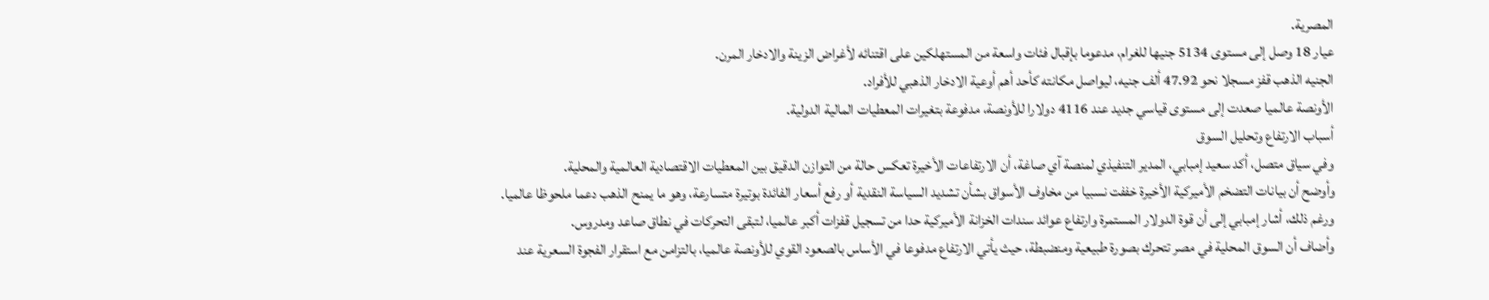المصرية.
عيار 18 وصل إلى مستوى 5134 جنيها للغرام، مدعوما بإقبال فئات واسعة من المستهلكين على اقتنائه لأغراض الزينة والادخار المرن.
الجنيه الذهب قفز مسجلا نحو 47.92 ألف جنيه، ليواصل مكانته كأحد أهم أوعية الادخار الذهبي للأفراد.
الأونصة عالميا صعدت إلى مستوى قياسي جديد عند 4116 دولارا للأونصة، مدفوعة بتغيرات المعطيات المالية الدولية.
أسباب الارتفاع وتحليل السوق
وفي سياق متصل، أكد سعيد إمبابي، المدير التنفيذي لمنصة آي صاغة، أن الارتفاعات الأخيرة تعكس حالة من التوازن الدقيق بين المعطيات الاقتصادية العالمية والمحلية.
وأوضح أن بيانات التضخم الأميركية الأخيرة خففت نسبيا من مخاوف الأسواق بشأن تشديد السياسة النقدية أو رفع أسعار الفائدة بوتيرة متسارعة، وهو ما يمنح الذهب دعما ملحوظا عالميا.
ورغم ذلك، أشار إمبابي إلى أن قوة الدولار المستمرة وارتفاع عوائد سندات الخزانة الأميركية حدا من تسجيل قفزات أكبر عالميا، لتبقى التحركات في نطاق صاعد ومدروس.
وأضاف أن السوق المحلية في مصر تتحرك بصورة طبيعية ومنضبطة، حيث يأتي الارتفاع مدفوعا في الأساس بالصعود القوي للأونصة عالميا، بالتزامن مع استقرار الفجوة السعرية عند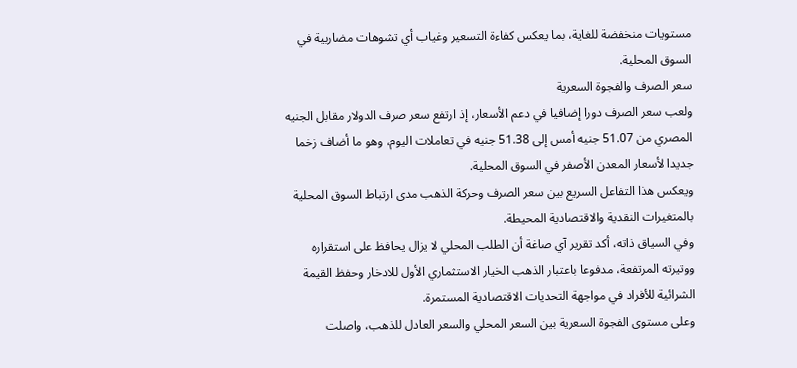مستويات منخفضة للغاية، بما يعكس كفاءة التسعير وغياب أي تشوهات مضاربية في السوق المحلية.
سعر الصرف والفجوة السعرية
ولعب سعر الصرف دورا إضافيا في دعم الأسعار، إذ ارتفع سعر صرف الدولار مقابل الجنيه المصري من 51.07 جنيه أمس إلى 51.38 جنيه في تعاملات اليوم، وهو ما أضاف زخما جديدا لأسعار المعدن الأصفر في السوق المحلية.
ويعكس هذا التفاعل السريع بين سعر الصرف وحركة الذهب مدى ارتباط السوق المحلية بالمتغيرات النقدية والاقتصادية المحيطة.
وفي السياق ذاته، أكد تقرير آي صاغة أن الطلب المحلي لا يزال يحافظ على استقراره ووتيرته المرتفعة، مدفوعا باعتبار الذهب الخيار الاستثماري الأول للادخار وحفظ القيمة الشرائية للأفراد في مواجهة التحديات الاقتصادية المستمرة.
وعلى مستوى الفجوة السعرية بين السعر المحلي والسعر العادل للذهب، واصلت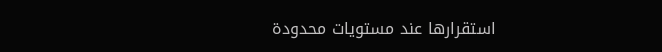استقرارها عند مستويات محدودة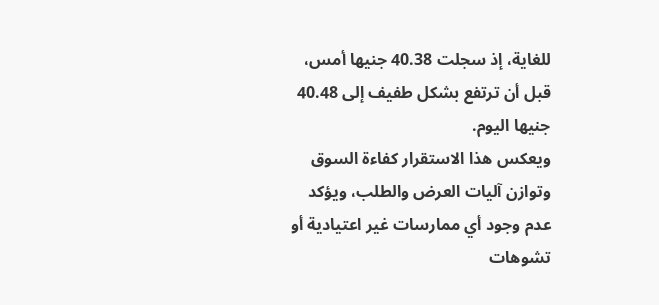للغاية، إذ سجلت 40.38 جنيها أمس، قبل أن ترتفع بشكل طفيف إلى 40.48 جنيها اليوم.
ويعكس هذا الاستقرار كفاءة السوق وتوازن آليات العرض والطلب، ويؤكد عدم وجود أي ممارسات غير اعتيادية أو تشوهات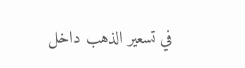في تسعير الذهب داخل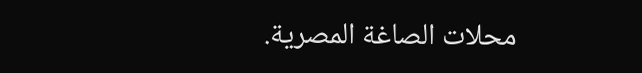محلات الصاغة المصرية.